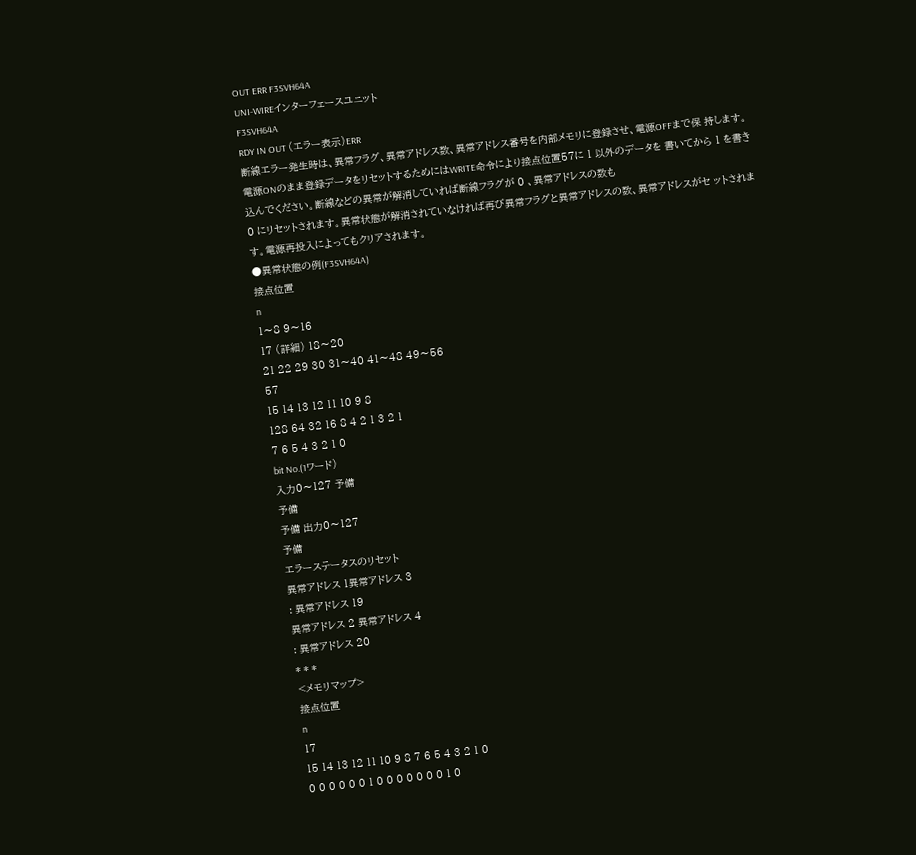OUT ERR F3SVH64A
UNI-WIREインターフェースユニット
F3SVH64A
RDY IN OUT (エラー表示)ERR
断線エラー発生時は、異常フラグ、異常アドレス数、異常アドレス番号を内部メモリに登録させ、電源OFFまで保 持します。電源ONのまま登録データをリセットするためにはWRITE命令により接点位置57に 1 以外のデータを 書いてから 1 を書き込んでください。断線などの異常が解消していれば断線フラグが 0 、異常アドレスの数も
0 にリセットされます。異常状態が解消されていなければ再び異常フラグと異常アドレスの数、異常アドレスがセ ットされます。電源再投入によってもクリアされます。
●異常状態の例(F3SVH64A)
接点位置
n
1〜8 9〜16
17 (詳細) 18〜20
21 22 29 30 31〜40 41〜48 49〜56
57
15 14 13 12 11 10 9 8
128 64 32 16 8 4 2 1 3 2 1
7 6 5 4 3 2 1 0
bit No.(1ワード)
入力0〜127 予備
予備
予備 出力0〜127
予備
エラーステータスのリセット
異常アドレス 1異常アドレス 3
: 異常アドレス 19
異常アドレス 2 異常アドレス 4
: 異常アドレス 20
* * *
<メモリマップ>
接点位置
n
17
15 14 13 12 11 10 9 8 7 6 5 4 3 2 1 0
0 0 0 0 0 0 1 0 0 0 0 0 0 0 1 0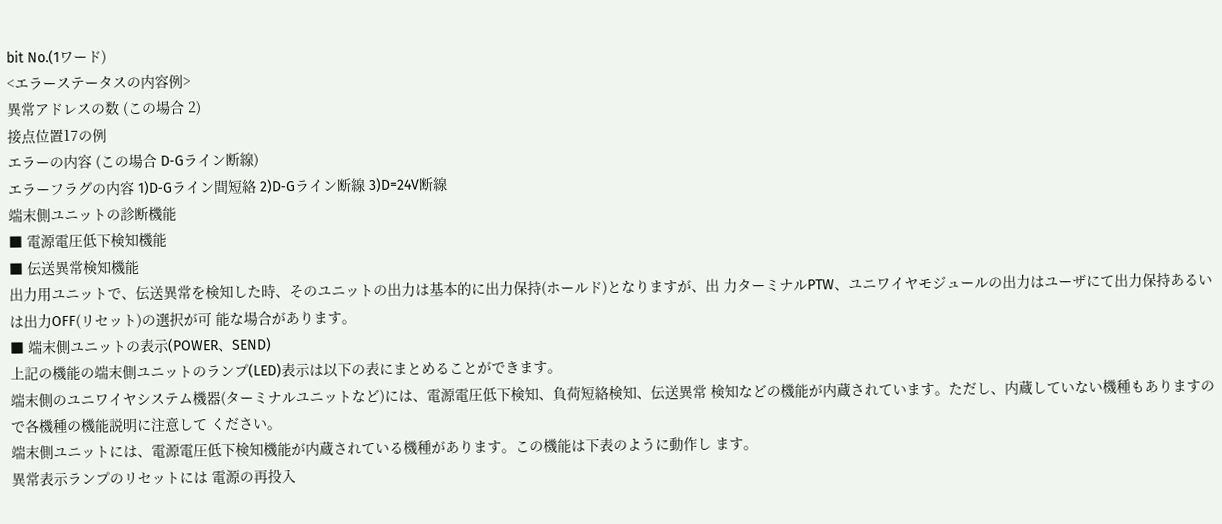bit No.(1ワード)
<エラーステータスの内容例>
異常アドレスの数 (この場合 2)
接点位置17の例
エラーの内容 (この場合 D‑Gライン断線)
エラーフラグの内容 1)D‑Gライン間短絡 2)D‑Gライン断線 3)D=24V断線
端末側ユニットの診断機能
■ 電源電圧低下検知機能
■ 伝送異常検知機能
出力用ユニットで、伝送異常を検知した時、そのユニットの出力は基本的に出力保持(ホールド)となりますが、出 力ターミナルPTW、ユニワイヤモジュールの出力はユーザにて出力保持あるいは出力OFF(リセット)の選択が可 能な場合があります。
■ 端末側ユニットの表示(POWER、SEND)
上記の機能の端末側ユニットのランプ(LED)表示は以下の表にまとめることができます。
端末側のユニワイヤシステム機器(ターミナルユニットなど)には、電源電圧低下検知、負荷短絡検知、伝送異常 検知などの機能が内蔵されています。ただし、内蔵していない機種もありますので各機種の機能説明に注意して ください。
端末側ユニットには、電源電圧低下検知機能が内蔵されている機種があります。この機能は下表のように動作し ます。
異常表示ランプのリセットには 電源の再投入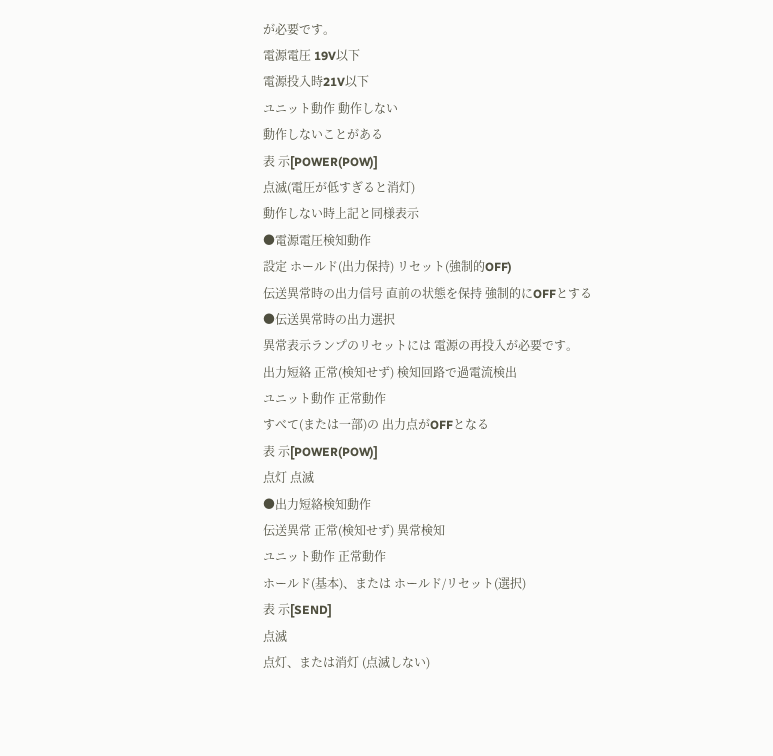が必要です。
電源電圧 19V以下
電源投入時21V以下
ユニット動作 動作しない
動作しないことがある
表 示[POWER(POW)]
点滅(電圧が低すぎると消灯)
動作しない時上記と同様表示
●電源電圧検知動作
設定 ホールド(出力保持) リセット(強制的OFF)
伝送異常時の出力信号 直前の状態を保持 強制的にOFFとする
●伝送異常時の出力選択
異常表示ランプのリセットには 電源の再投入が必要です。
出力短絡 正常(検知せず) 検知回路で過電流検出
ユニット動作 正常動作
すべて(または一部)の 出力点がOFFとなる
表 示[POWER(POW)]
点灯 点滅
●出力短絡検知動作
伝送異常 正常(検知せず) 異常検知
ユニット動作 正常動作
ホールド(基本)、または ホールド/リセット(選択)
表 示[SEND]
点滅
点灯、または消灯 (点滅しない)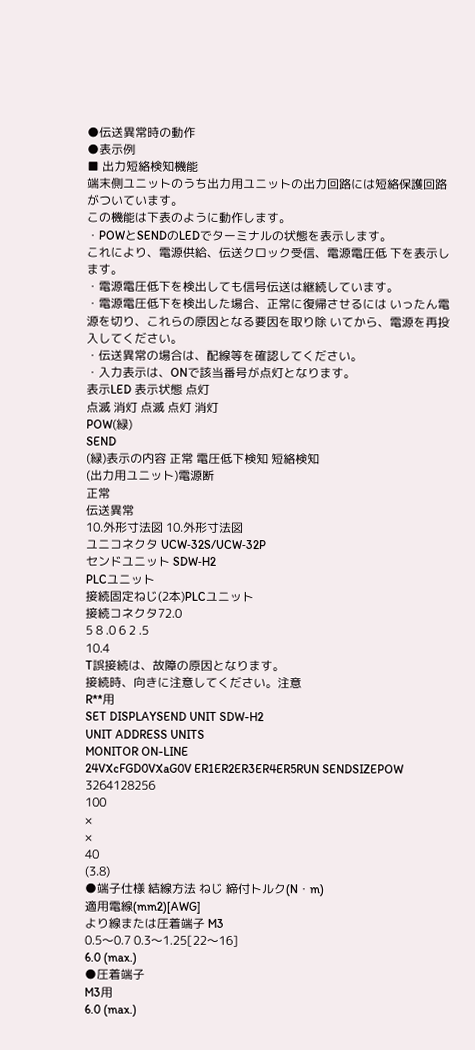●伝送異常時の動作
●表示例
■ 出力短絡検知機能
端末側ユニットのうち出力用ユニットの出力回路には短絡保護回路がついています。
この機能は下表のように動作します。
・POWとSENDのLEDでターミナルの状態を表示します。
これにより、電源供給、伝送クロック受信、電源電圧低 下を表示します。
・電源電圧低下を検出しても信号伝送は継続しています。
・電源電圧低下を検出した場合、正常に復帰させるには いったん電源を切り、これらの原因となる要因を取り除 いてから、電源を再投入してください。
・伝送異常の場合は、配線等を確認してください。
・入力表示は、ONで該当番号が点灯となります。
表示LED 表示状態 点灯
点滅 消灯 点滅 点灯 消灯
POW(緑)
SEND
(緑)表示の内容 正常 電圧低下検知 短絡検知
(出力用ユニット)電源断
正常
伝送異常
10.外形寸法図 10.外形寸法図
ユニコネクタ UCW‑32S/UCW‑32P
センドユニット SDW‑H2
PLCユニット
接続固定ねじ(2本)PLCユニット
接続コネクタ72.0
5 8 .0 6 2 .5
10.4
T誤接続は、故障の原因となります。
接続時、向きに注意してください。注意
R**用
SET DISPLAYSEND UNIT SDW-H2
UNIT ADDRESS UNITS
MONITOR ON-LINE
24VXcFGD0VXaG0V ER1ER2ER3ER4ER5RUN SENDSIZEPOW 3264128256
100
×
×
40
(3.8)
●端子仕様 結線方法 ねじ 締付トルク(N・m)
適用電線(mm2)[AWG]
より線または圧着端子 M3
0.5〜0.7 0.3〜1.25[22〜16]
6.0 (max.)
●圧着端子
M3用
6.0 (max.)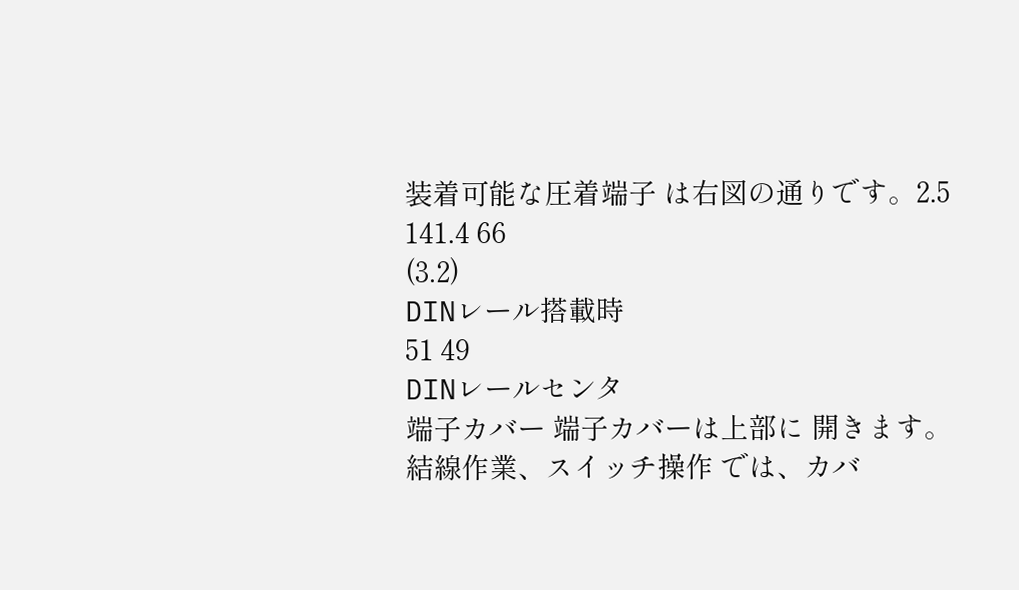装着可能な圧着端子 は右図の通りです。2.5
141.4 66
(3.2)
DINレール搭載時
51 49
DINレールセンタ
端子カバー 端子カバーは上部に 開きます。
結線作業、スイッチ操作 では、カバ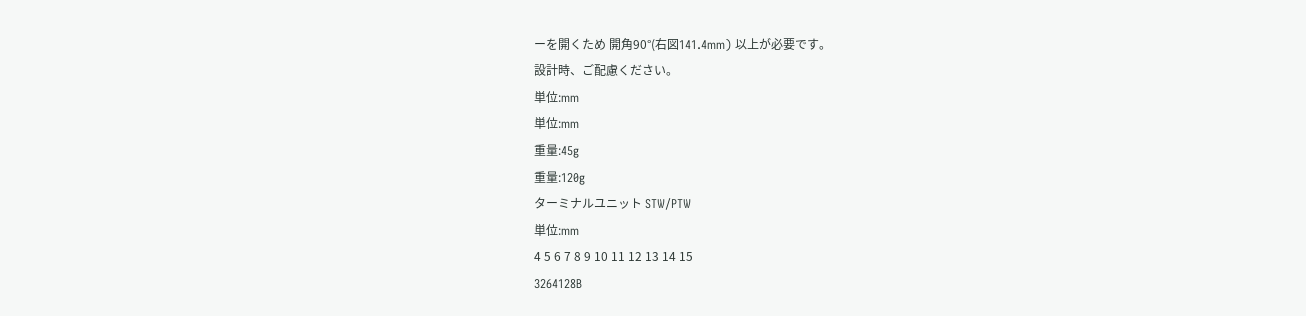ーを開くため 開角90°(右図141.4mm) 以上が必要です。
設計時、ご配慮ください。
単位:mm
単位:mm
重量:45g
重量:120g
ターミナルユニット STW/PTW
単位:mm
4 5 6 7 8 9 10 11 12 13 14 15
3264128B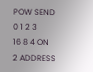POW SEND 0 1 2 3
16 8 4 ON
2 ADDRESS